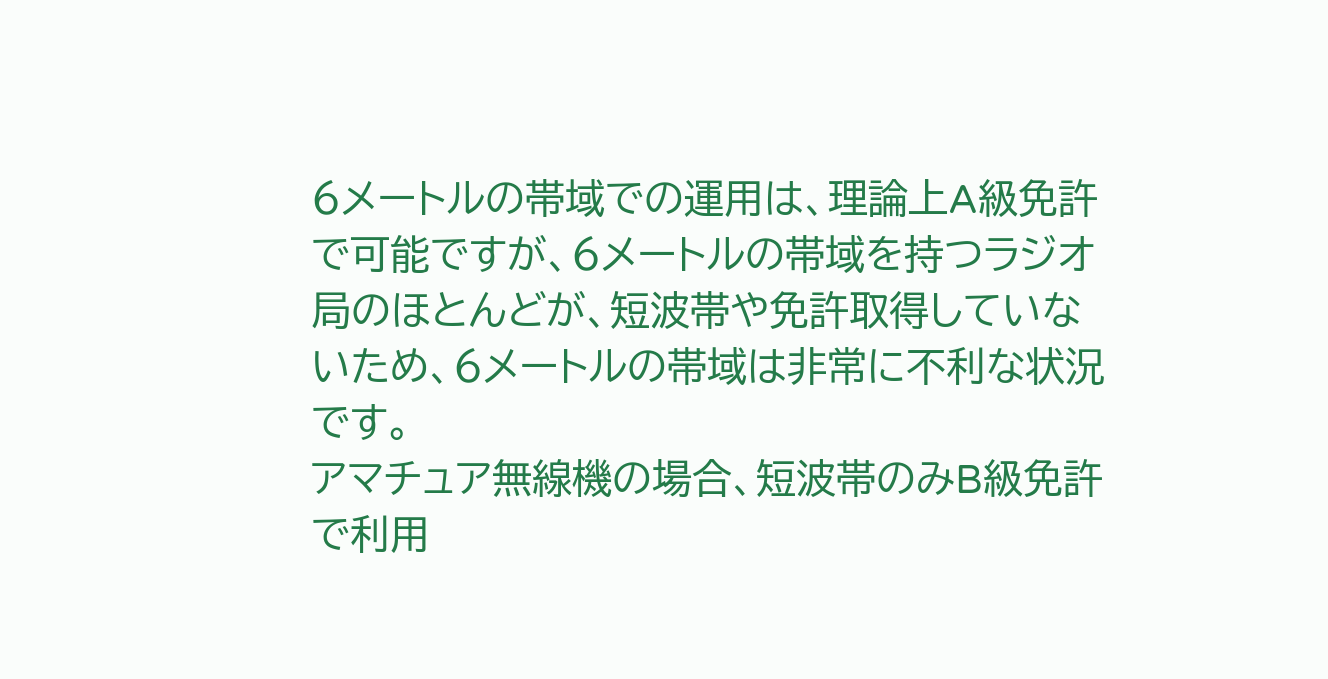6メートルの帯域での運用は、理論上A級免許で可能ですが、6メートルの帯域を持つラジオ局のほとんどが、短波帯や免許取得していないため、6メートルの帯域は非常に不利な状況です。
アマチュア無線機の場合、短波帯のみB級免許で利用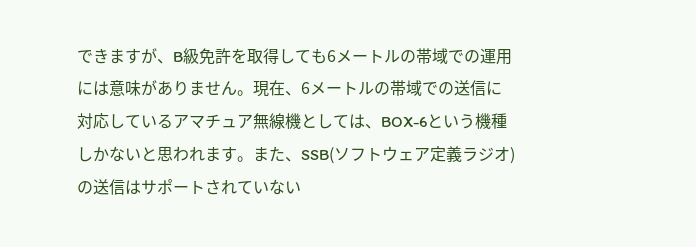できますが、B級免許を取得しても6メートルの帯域での運用には意味がありません。現在、6メートルの帯域での送信に対応しているアマチュア無線機としては、BOX-6という機種しかないと思われます。また、SSB(ソフトウェア定義ラジオ)の送信はサポートされていない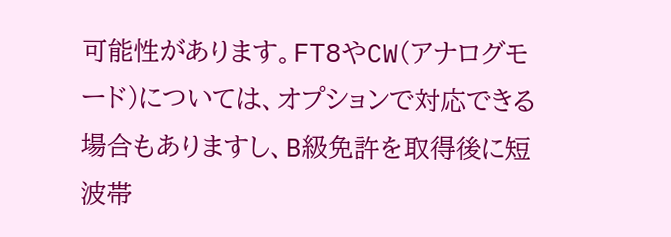可能性があります。FT8やCW(アナログモード)については、オプションで対応できる場合もありますし、B級免許を取得後に短波帯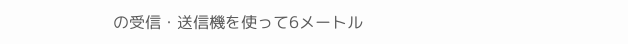の受信・送信機を使って6メートル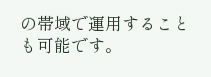の帯域で運用することも可能です。